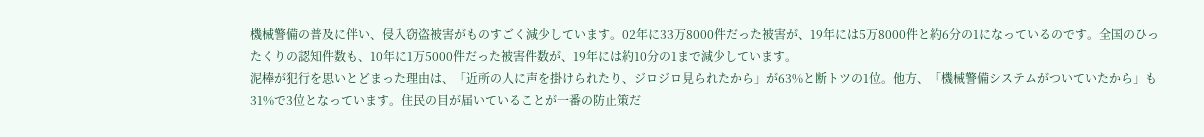機械警備の普及に伴い、侵入窃盗被害がものすごく減少しています。02年に33万8000件だった被害が、19年には5万8000件と約6分の1になっているのです。全国のひったくりの認知件数も、10年に1万5000件だった被害件数が、19年には約10分の1まで減少しています。
泥棒が犯行を思いとどまった理由は、「近所の人に声を掛けられたり、ジロジロ見られたから」が63%と断トツの1位。他方、「機械警備システムがついていたから」も31%で3位となっています。住民の目が届いていることが一番の防止策だ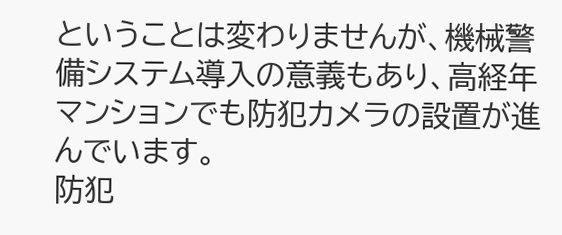ということは変わりませんが、機械警備システム導入の意義もあり、高経年マンションでも防犯カメラの設置が進んでいます。
防犯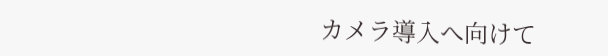カメラ導入へ向けて